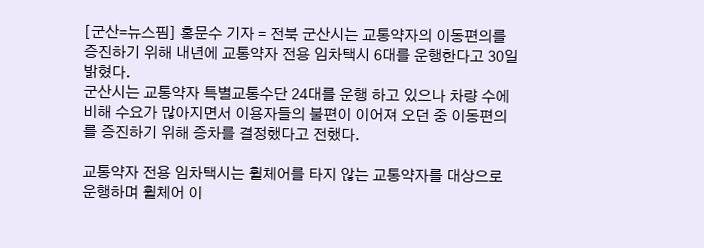[군산=뉴스핌] 홍문수 기자 = 전북 군산시는 교통약자의 이동편의를 증진하기 위해 내년에 교통약자 전용 임차택시 6대를 운행한다고 30일 밝혔다.
군산시는 교통약자 특별교통수단 24대를 운행 하고 있으나 차량 수에 비해 수요가 많아지면서 이용자들의 불편이 이어져 오던 중 이동편의를 증진하기 위해 증차를 결정했다고 전했다.

교통약자 전용 임차택시는 휠체어를 타지 않는 교통약자를 대상으로 운행하며 휠체어 이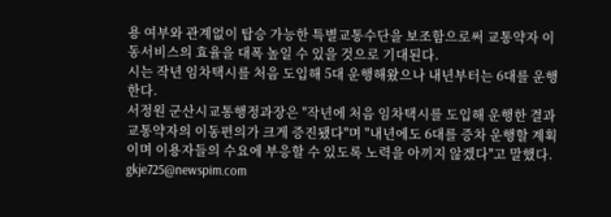용 여부와 관계없이 탑승 가능한 특별교통수단을 보조함으로써 교통약자 이동서비스의 효율을 대폭 높일 수 있을 것으로 기대된다.
시는 작년 임차택시를 처음 도입해 5대 운행해왔으나 내년부터는 6대를 운행한다.
서정원 군산시교통행정과장은 "작년에 처음 임차택시를 도입해 운행한 결과 교통약자의 이동편의가 크게 증진됐다"며 "내년에도 6대를 증차 운행할 계획이며 이용자들의 수요에 부응할 수 있도록 노력을 아끼지 않겠다"고 말했다.
gkje725@newspim.com